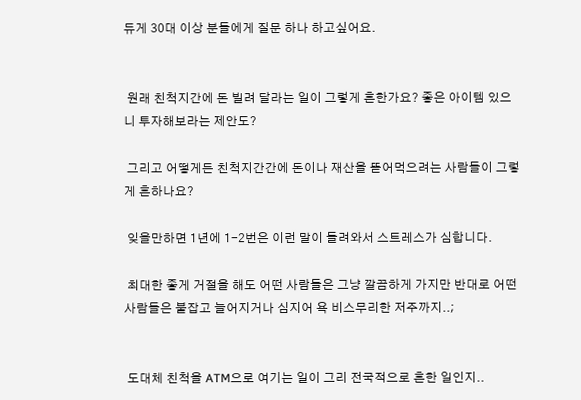듀게 30대 이상 분들에게 질문 하나 하고싶어요.


 원래 친척지간에 돈 빌려 달라는 일이 그렇게 흔한가요? 좋은 아이템 있으니 투자해보라는 제안도?

 그리고 어떻게든 친척지간간에 돈이나 재산을 뜯어먹으려는 사람들이 그렇게 흔하나요?

 잊을만하면 1년에 1-2번은 이런 말이 들려와서 스트레스가 심합니다.

 최대한 좋게 거절을 해도 어떤 사람들은 그냥 깔끔하게 가지만 반대로 어떤 사람들은 붙잡고 늘어지거나 심지어 욕 비스무리한 저주까지..;


 도대체 친척을 ATM으로 여기는 일이 그리 전국적으로 흔한 일인지..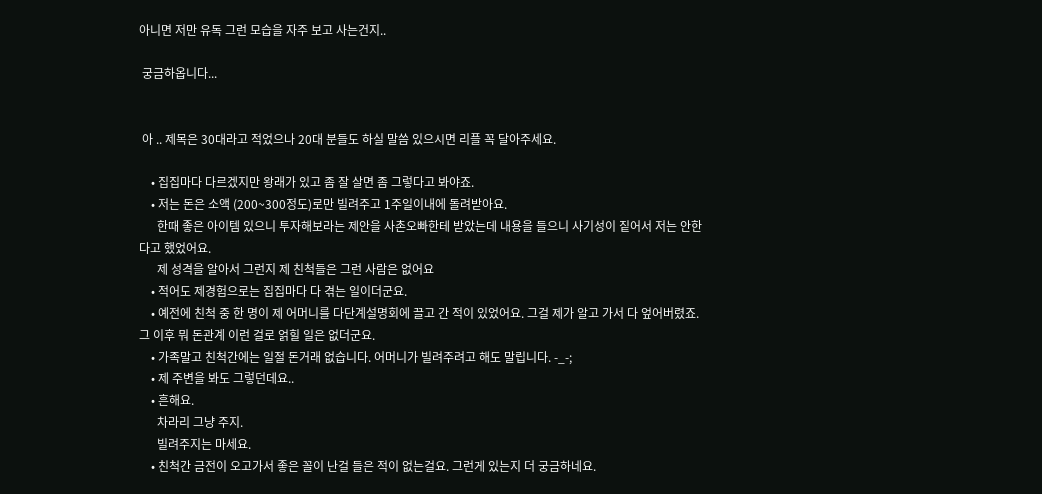아니면 저만 유독 그런 모습을 자주 보고 사는건지..

 궁금하옵니다...


 아 .. 제목은 30대라고 적었으나 20대 분들도 하실 말씀 있으시면 리플 꼭 달아주세요.

    • 집집마다 다르겠지만 왕래가 있고 좀 잘 살면 좀 그렇다고 봐야죠.
    • 저는 돈은 소액 (200~300정도)로만 빌려주고 1주일이내에 돌려받아요.
      한때 좋은 아이템 있으니 투자해보라는 제안을 사촌오빠한테 받았는데 내용을 들으니 사기성이 짙어서 저는 안한다고 했었어요.
      제 성격을 알아서 그런지 제 친척들은 그런 사람은 없어요
    • 적어도 제경험으로는 집집마다 다 겪는 일이더군요.
    • 예전에 친척 중 한 명이 제 어머니를 다단계설명회에 끌고 간 적이 있었어요. 그걸 제가 알고 가서 다 엎어버렸죠. 그 이후 뭐 돈관계 이런 걸로 얽힐 일은 없더군요.
    • 가족말고 친척간에는 일절 돈거래 없습니다. 어머니가 빌려주려고 해도 말립니다. -_-;
    • 제 주변을 봐도 그렇던데요..
    • 흔해요.
      차라리 그냥 주지.
      빌려주지는 마세요.
    • 친척간 금전이 오고가서 좋은 꼴이 난걸 들은 적이 없는걸요. 그런게 있는지 더 궁금하네요.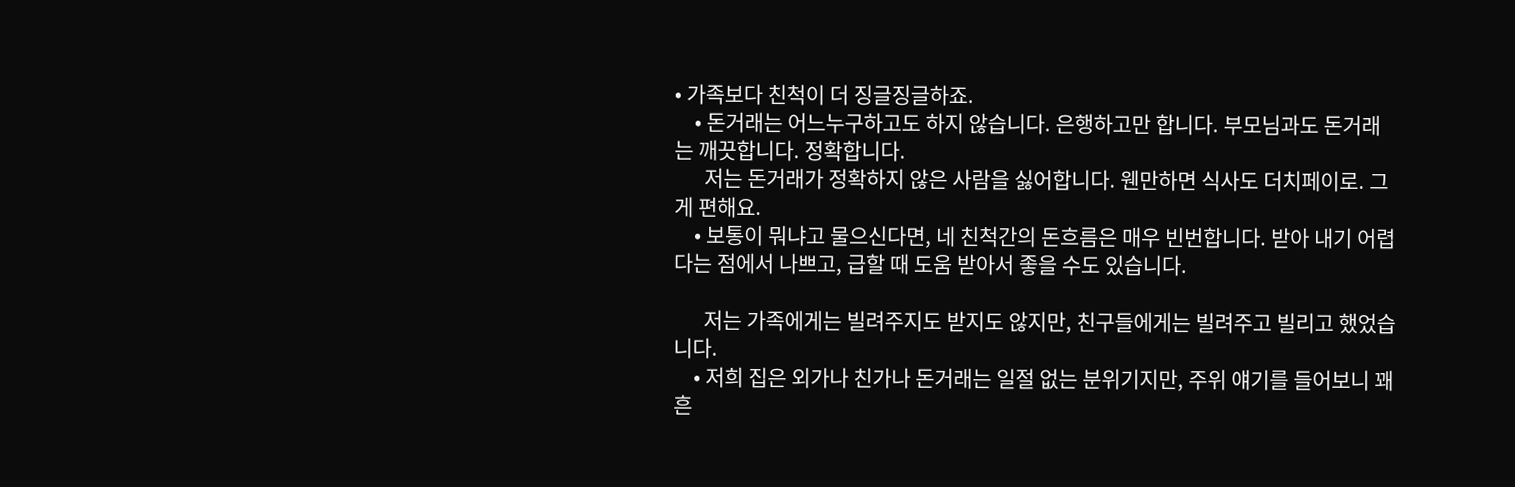• 가족보다 친척이 더 징글징글하죠.
    • 돈거래는 어느누구하고도 하지 않습니다. 은행하고만 합니다. 부모님과도 돈거래는 깨끗합니다. 정확합니다.
      저는 돈거래가 정확하지 않은 사람을 싫어합니다. 웬만하면 식사도 더치페이로. 그게 편해요.
    • 보통이 뭐냐고 물으신다면, 네 친척간의 돈흐름은 매우 빈번합니다. 받아 내기 어렵다는 점에서 나쁘고, 급할 때 도움 받아서 좋을 수도 있습니다.

      저는 가족에게는 빌려주지도 받지도 않지만, 친구들에게는 빌려주고 빌리고 했었습니다.
    • 저희 집은 외가나 친가나 돈거래는 일절 없는 분위기지만, 주위 얘기를 들어보니 꽤 흔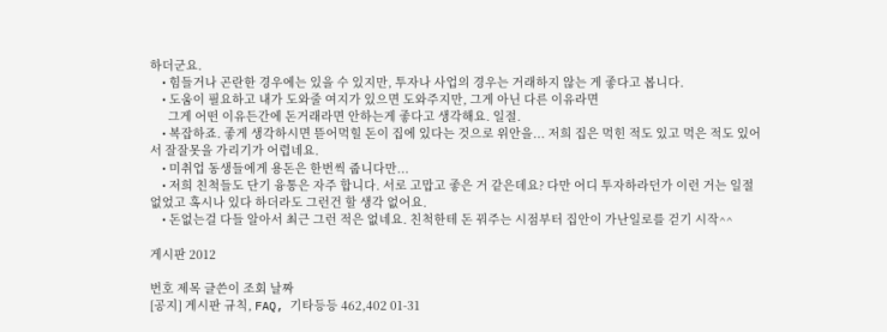하더군요.
    • 힘들거나 곤란한 경우에는 있을 수 있지만, 투자나 사업의 경우는 거래하지 않는 게 좋다고 봅니다.
    • 도움이 필요하고 내가 도와줄 여지가 있으면 도와주지만, 그게 아닌 다른 이유라면
      그게 어떤 이유든간에 돈거래라면 안하는게 좋다고 생각해요. 일절.
    • 복잡하죠. 좋게 생각하시면 뜯어먹힐 돈이 집에 있다는 것으로 위안을... 저희 집은 먹힌 적도 있고 먹은 적도 있어서 잘잘못을 가리기가 어렵네요.
    • 미취업 동생들에게 용돈은 한번씩 줍니다만...
    • 저희 친척들도 단기 융통은 자주 합니다. 서로 고맙고 좋은 거 같은데요? 다만 어디 투자하라던가 이런 거는 일절 없었고 혹시나 있다 하더라도 그런건 할 생각 없어요.
    • 돈없는걸 다들 알아서 최근 그런 적은 없네요. 친척한테 돈 꿔주는 시점부터 집안이 가난일로를 걷기 시작^^

게시판 2012

번호 제목 글쓴이 조회 날짜
[공지] 게시판 규칙, FAQ, 기타등등 462,402 01-31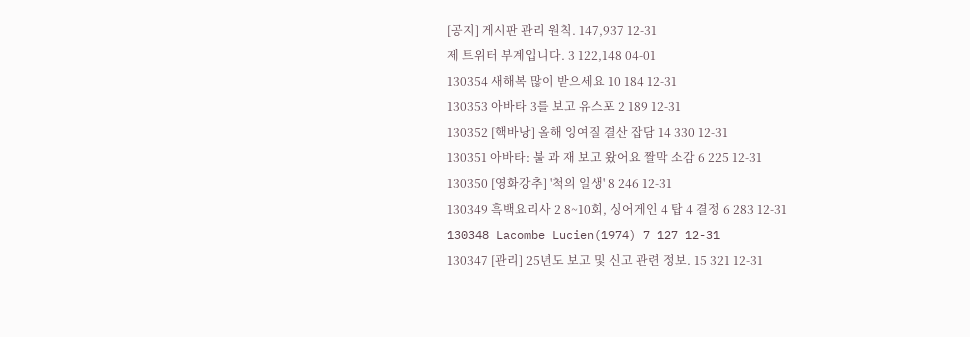[공지] 게시판 관리 원칙. 147,937 12-31
제 트위터 부계입니다. 3 122,148 04-01
130354 새해복 많이 받으세요 10 184 12-31
130353 아바타 3를 보고 유스포 2 189 12-31
130352 [핵바낭] 올해 잉여질 결산 잡담 14 330 12-31
130351 아바타: 불 과 재 보고 왔어요 짤막 소감 6 225 12-31
130350 [영화강추] '척의 일생' 8 246 12-31
130349 흑백요리사 2 8~10회, 싱어게인 4 탑 4 결정 6 283 12-31
130348 Lacombe Lucien(1974) 7 127 12-31
130347 [관리] 25년도 보고 및 신고 관련 정보. 15 321 12-31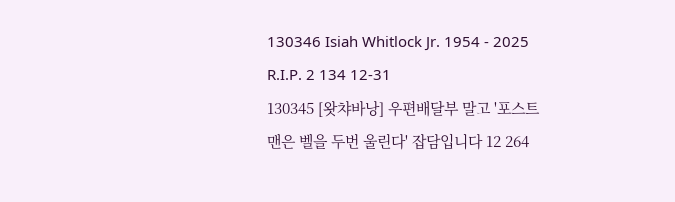130346 Isiah Whitlock Jr. 1954 - 2025 R.I.P. 2 134 12-31
130345 [왓챠바낭] 우편배달부 말고 '포스트맨은 벨을 두번 울린다' 잡담입니다 12 264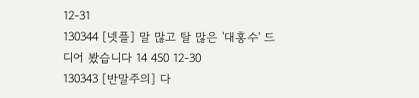12-31
130344 [넷플] 말 많고 탈 많은 '대홍수' 드디어 봤습니다 14 450 12-30
130343 [반말주의] 다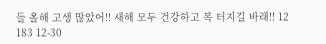들 올해 고생 많았어!! 새해 모두 건강하고 복 터지길 바래!! 12 183 12-30